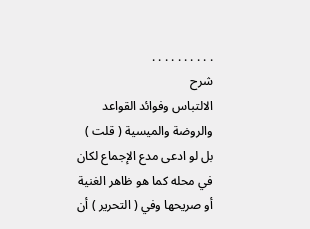. . . . . . . . . .
شرح
الالتباس وفوائد القواعد والروضة والميسية ( قلت ) بل لو ادعى مدع الإجماع لكان في محله كما هو ظاهر الغنية أو صريحها وفي ( التحرير ) أن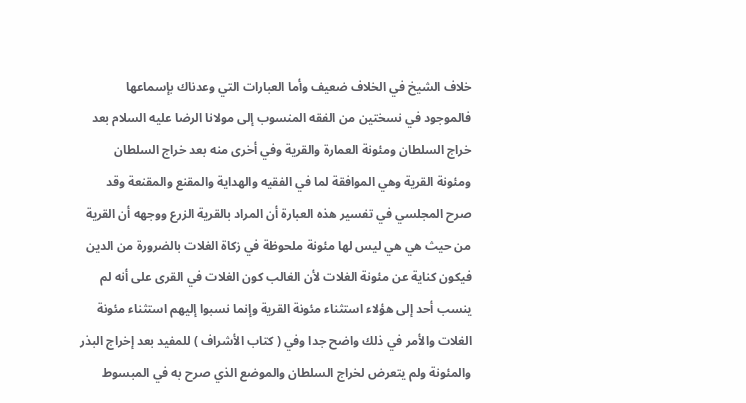خلاف الشيخ في الخلاف ضعيف وأما العبارات التي وعدناك بإسماعها فالموجود في نسختين من الفقه المنسوب إلى مولانا الرضا عليه السلام بعد خراج السلطان ومئونة العمارة والقرية وفي أخرى منه بعد خراج السلطان ومئونة القرية وهي الموافقة لما في الفقيه والهداية والمقنع والمقنعة وقد صرح المجلسي في تفسير هذه العبارة أن المراد بالقرية الزرع ووجهه أن القرية من حيث هي هي ليس لها مئونة ملحوظة في زكاة الغلات بالضرورة من الدين فيكون كناية عن مئونة الغلات لأن الغالب كون الغلات في القرى على أنه لم ينسب أحد إلى هؤلاء استثناء مئونة القرية وإنما نسبوا إليهم استثناء مئونة الغلات والأمر في ذلك واضح جدا وفي ( كتاب الأشراف ) للمفيد بعد إخراج البذر والمئونة ولم يتعرض لخراج السلطان والموضع الذي صرح به في المبسوط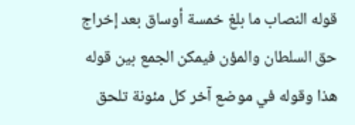قوله النصاب ما بلغ خمسة أوساق بعد إخراج حق السلطان والمؤن فيمكن الجمع بين قوله هذا وقوله في موضع آخر كل مئونة تلحق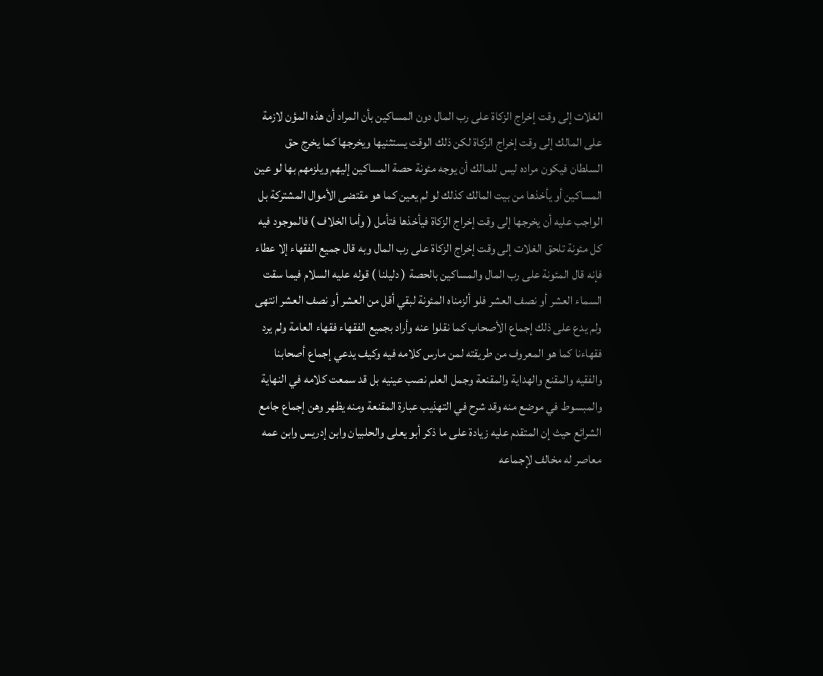الغلات إلى وقت إخراج الزكاة على رب المال دون المساكين بأن المراد أن هذه المؤن لازمة على المالك إلى وقت إخراج الزكاة لكن ذلك الوقت يستثنيها ويخرجها كما يخرج حق السلطان فيكون مراده ليس للمالك أن يوجه مئونة حصة المساكين إليهم ويلزمهم بها لو عين المساكين أو يأخذها من بيت المالك كذلك لو لم يعين كما هو مقتضى الأموال المشتركة بل الواجب عليه أن يخرجها إلى وقت إخراج الزكاة فيأخذها فتأمل ( وأما الخلاف ) فالموجود فيه كل مئونة تلحق الغلات إلى وقت إخراج الزكاة على رب المال وبه قال جميع الفقهاء إلا عطاء فإنه قال المئونة على رب المال والمساكين بالحصة ( دليلنا ) قوله عليه السلام فيما سقت السماء العشر أو نصف العشر فلو ألزمناه المئونة لبقي أقل من العشر أو نصف العشر انتهى ولم يدع على ذلك إجماع الأصحاب كما نقلوا عنه وأراد بجميع الفقهاء فقهاء العامة ولم يرد فقهاءنا كما هو المعروف من طريقته لمن مارس كلامه فيه وكيف يدعي إجماع أصحابنا والفقيه والمقنع والهداية والمقنعة وجمل العلم نصب عينيه بل قد سمعت كلامه في النهاية والمبسوط في موضع منه وقد شرح في التهذيب عبارة المقنعة ومنه يظهر وهن إجماع جامع الشرائع حيث إن المتقدم عليه زيادة على ما ذكر أبو يعلى والحلبيان وابن إدريس وابن عمه معاصر له مخالف لإجماعه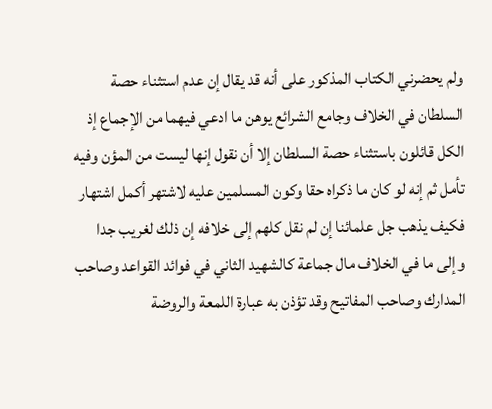ولم يحضرني الكتاب المذكور على أنه قد يقال إن عدم استثناء حصة السلطان في الخلاف وجامع الشرائع يوهن ما ادعي فيهما من الإجماع إذ الكل قائلون باستثناء حصة السلطان إلا أن نقول إنها ليست من المؤن وفيه تأمل ثم إنه لو كان ما ذكراه حقا وكون المسلمين عليه لاشتهر أكمل اشتهار فكيف يذهب جل علمائنا إن لم نقل كلهم إلى خلافه إن ذلك لغريب جدا وإلى ما في الخلاف مال جماعة كالشهيد الثاني في فوائد القواعد وصاحب المدارك وصاحب المفاتيح وقد تؤذن به عبارة اللمعة والروضة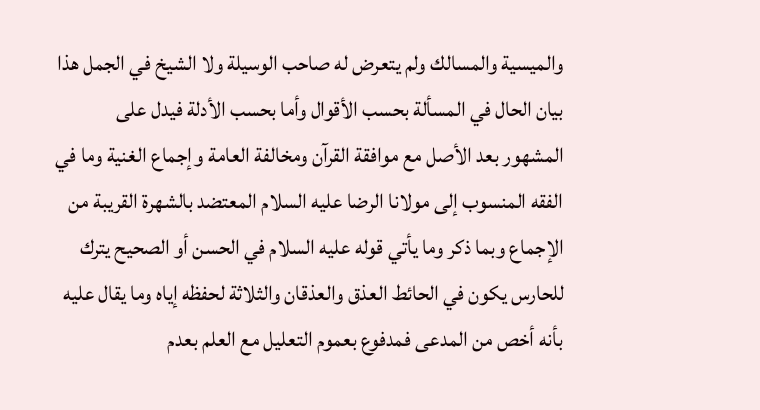والميسية والمسالك ولم يتعرض له صاحب الوسيلة ولا الشيخ في الجمل هذا بيان الحال في المسألة بحسب الأقوال وأما بحسب الأدلة فيدل على المشهور بعد الأصل مع موافقة القرآن ومخالفة العامة وإجماع الغنية وما في الفقه المنسوب إلى مولانا الرضا عليه السلام المعتضد بالشهرة القريبة من الإجماع وبما ذكر وما يأتي قوله عليه السلام في الحسن أو الصحيح يترك للحارس يكون في الحائط العذق والعذقان والثلاثة لحفظه إياه وما يقال عليه بأنه أخص من المدعى فمدفوع بعموم التعليل مع العلم بعدم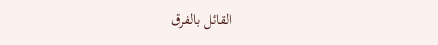القائل بالفرق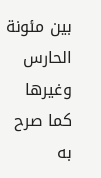بين مئونة الحارس وغيرها كما صرح به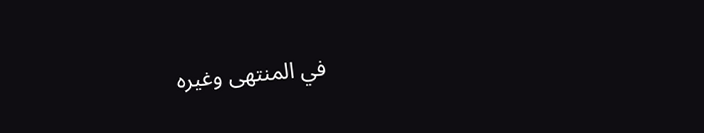في المنتهى وغيره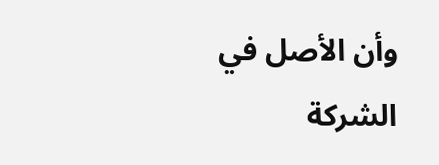وأن الأصل في الشركة